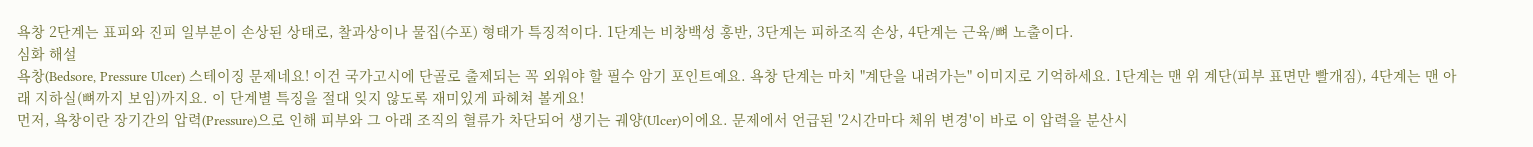욕창 2단계는 표피와 진피 일부분이 손상된 상태로, 찰과상이나 물집(수포) 형태가 특징적이다. 1단계는 비창백성 홍반, 3단계는 피하조직 손상, 4단계는 근육/뼈 노출이다.
심화 해설
욕창(Bedsore, Pressure Ulcer) 스테이징 문제네요! 이건 국가고시에 단골로 출제되는 꼭 외워야 할 필수 암기 포인트예요. 욕창 단계는 마치 "계단을 내려가는" 이미지로 기억하세요. 1단계는 맨 위 계단(피부 표면만 빨개짐), 4단계는 맨 아래 지하실(뼈까지 보임)까지요. 이 단계별 특징을 절대 잊지 않도록 재미있게 파헤쳐 볼게요!
먼저, 욕창이란 장기간의 압력(Pressure)으로 인해 피부와 그 아래 조직의 혈류가 차단되어 생기는 궤양(Ulcer)이에요. 문제에서 언급된 '2시간마다 체위 변경'이 바로 이 압력을 분산시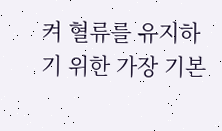켜 혈류를 유지하기 위한 가장 기본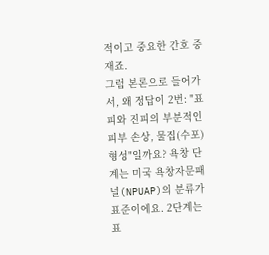적이고 중요한 간호 중재죠.
그럼 본론으로 들어가서, 왜 정답이 2번: "표피와 진피의 부분적인 피부 손상, 물집(수포) 형성"일까요? 욕창 단계는 미국 욕창자문패널(NPUAP)의 분류가 표준이에요. 2단계는 표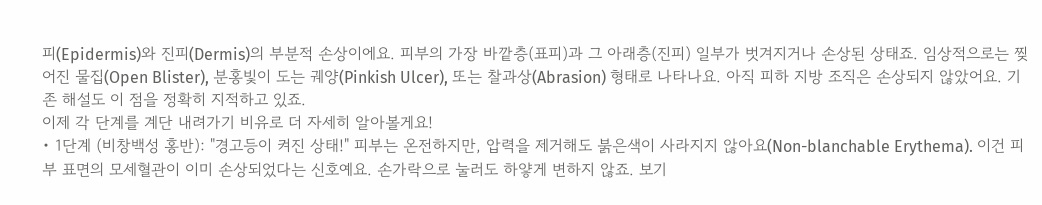피(Epidermis)와 진피(Dermis)의 부분적 손상이에요. 피부의 가장 바깥층(표피)과 그 아래층(진피) 일부가 벗겨지거나 손상된 상태죠. 임상적으로는 찢어진 물집(Open Blister), 분홍빛이 도는 궤양(Pinkish Ulcer), 또는 찰과상(Abrasion) 형태로 나타나요. 아직 피하 지방 조직은 손상되지 않았어요. 기존 해설도 이 점을 정확히 지적하고 있죠.
이제 각 단계를 계단 내려가기 비유로 더 자세히 알아볼게요!
• 1단계 (비창백성 홍반): "경고등이 켜진 상태!" 피부는 온전하지만, 압력을 제거해도 붉은색이 사라지지 않아요(Non-blanchable Erythema). 이건 피부 표면의 모세혈관이 이미 손상되었다는 신호예요. 손가락으로 눌러도 하얗게 변하지 않죠. 보기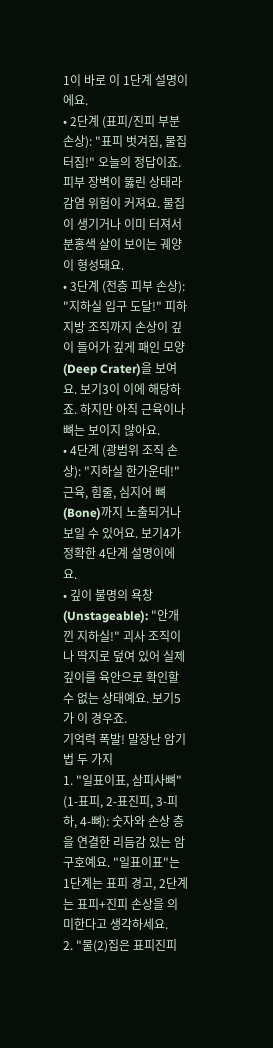1이 바로 이 1단계 설명이에요.
• 2단계 (표피/진피 부분 손상): "표피 벗겨짐, 물집 터짐!" 오늘의 정답이죠. 피부 장벽이 뚫린 상태라 감염 위험이 커져요. 물집이 생기거나 이미 터져서 분홍색 살이 보이는 궤양이 형성돼요.
• 3단계 (전층 피부 손상): "지하실 입구 도달!" 피하 지방 조직까지 손상이 깊이 들어가 깊게 패인 모양(Deep Crater)을 보여요. 보기3이 이에 해당하죠. 하지만 아직 근육이나 뼈는 보이지 않아요.
• 4단계 (광범위 조직 손상): "지하실 한가운데!" 근육, 힘줄, 심지어 뼈(Bone)까지 노출되거나 보일 수 있어요. 보기4가 정확한 4단계 설명이에요.
• 깊이 불명의 욕창 (Unstageable): "안개 낀 지하실!" 괴사 조직이나 딱지로 덮여 있어 실제 깊이를 육안으로 확인할 수 없는 상태예요. 보기5가 이 경우죠.
기억력 폭발! 말장난 암기법 두 가지
1. "일표이표, 삼피사뼈" (1-표피, 2-표진피, 3-피하, 4-뼈): 숫자와 손상 층을 연결한 리듬감 있는 암구호예요. "일표이표"는 1단계는 표피 경고, 2단계는 표피+진피 손상을 의미한다고 생각하세요.
2. "물(2)집은 표피진피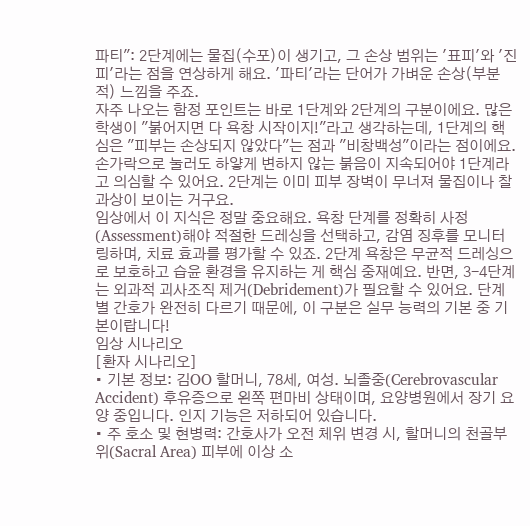파티": 2단계에는 물집(수포)이 생기고, 그 손상 범위는 '표피'와 '진피'라는 점을 연상하게 해요. '파티'라는 단어가 가벼운 손상(부분적) 느낌을 주죠.
자주 나오는 함정 포인트는 바로 1단계와 2단계의 구분이에요. 많은 학생이 "붉어지면 다 욕창 시작이지!"라고 생각하는데, 1단계의 핵심은 "피부는 손상되지 않았다"는 점과 "비창백성"이라는 점이에요. 손가락으로 눌러도 하얗게 변하지 않는 붉음이 지속되어야 1단계라고 의심할 수 있어요. 2단계는 이미 피부 장벽이 무너져 물집이나 찰과상이 보이는 거구요.
임상에서 이 지식은 정말 중요해요. 욕창 단계를 정확히 사정(Assessment)해야 적절한 드레싱을 선택하고, 감염 징후를 모니터링하며, 치료 효과를 평가할 수 있죠. 2단계 욕창은 무균적 드레싱으로 보호하고 습윤 환경을 유지하는 게 핵심 중재예요. 반면, 3-4단계는 외과적 괴사조직 제거(Debridement)가 필요할 수 있어요. 단계별 간호가 완전히 다르기 때문에, 이 구분은 실무 능력의 기본 중 기본이랍니다!
임상 시나리오
[환자 시나리오]
• 기본 정보: 김OO 할머니, 78세, 여성. 뇌졸중(Cerebrovascular Accident) 후유증으로 왼쪽 편마비 상태이며, 요양병원에서 장기 요양 중입니다. 인지 기능은 저하되어 있습니다.
• 주 호소 및 현병력: 간호사가 오전 체위 변경 시, 할머니의 천골부위(Sacral Area) 피부에 이상 소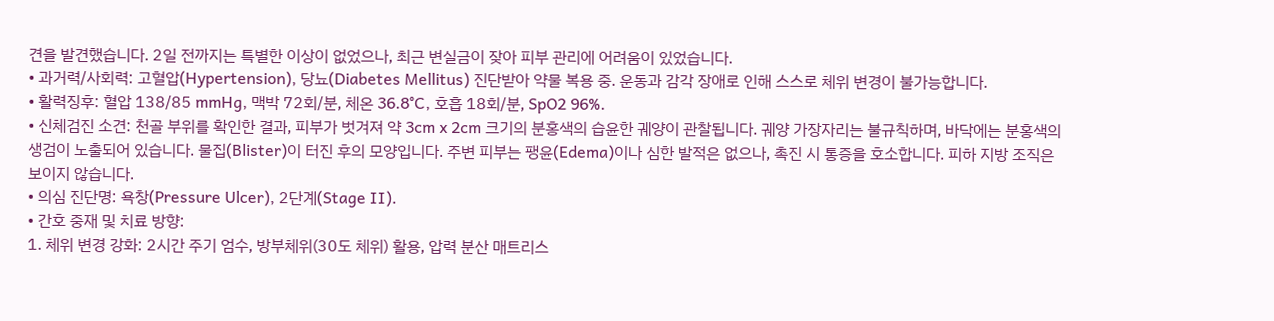견을 발견했습니다. 2일 전까지는 특별한 이상이 없었으나, 최근 변실금이 잦아 피부 관리에 어려움이 있었습니다.
• 과거력/사회력: 고혈압(Hypertension), 당뇨(Diabetes Mellitus) 진단받아 약물 복용 중. 운동과 감각 장애로 인해 스스로 체위 변경이 불가능합니다.
• 활력징후: 혈압 138/85 mmHg, 맥박 72회/분, 체온 36.8°C, 호흡 18회/분, SpO2 96%.
• 신체검진 소견: 천골 부위를 확인한 결과, 피부가 벗겨져 약 3cm x 2cm 크기의 분홍색의 습윤한 궤양이 관찰됩니다. 궤양 가장자리는 불규칙하며, 바닥에는 분홍색의 생검이 노출되어 있습니다. 물집(Blister)이 터진 후의 모양입니다. 주변 피부는 팽윤(Edema)이나 심한 발적은 없으나, 촉진 시 통증을 호소합니다. 피하 지방 조직은 보이지 않습니다.
• 의심 진단명: 욕창(Pressure Ulcer), 2단계(Stage II).
• 간호 중재 및 치료 방향:
1. 체위 변경 강화: 2시간 주기 엄수, 방부체위(30도 체위) 활용, 압력 분산 매트리스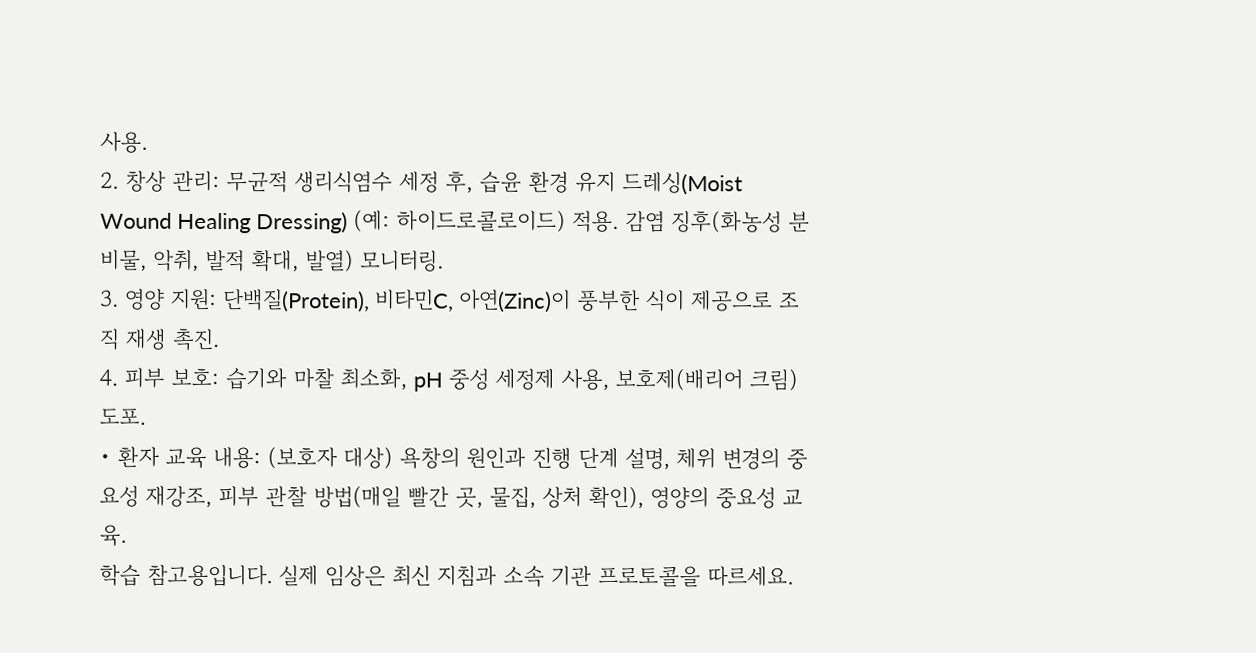사용.
2. 창상 관리: 무균적 생리식염수 세정 후, 습윤 환경 유지 드레싱(Moist Wound Healing Dressing) (예: 하이드로콜로이드) 적용. 감염 징후(화농성 분비물, 악취, 발적 확대, 발열) 모니터링.
3. 영양 지원: 단백질(Protein), 비타민C, 아연(Zinc)이 풍부한 식이 제공으로 조직 재생 촉진.
4. 피부 보호: 습기와 마찰 최소화, pH 중성 세정제 사용, 보호제(배리어 크림) 도포.
• 환자 교육 내용: (보호자 대상) 욕창의 원인과 진행 단계 설명, 체위 변경의 중요성 재강조, 피부 관찰 방법(매일 빨간 곳, 물집, 상처 확인), 영양의 중요성 교육.
학습 참고용입니다. 실제 임상은 최신 지침과 소속 기관 프로토콜을 따르세요.